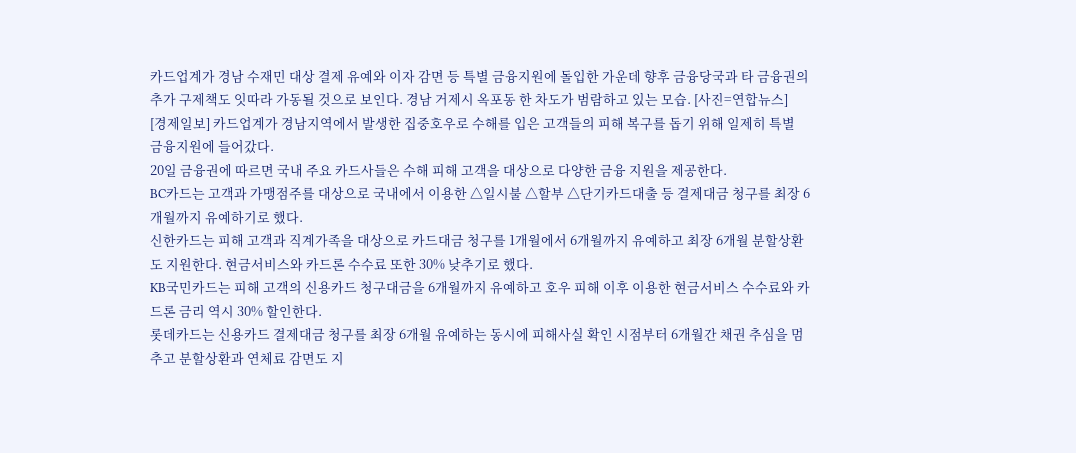카드업계가 경남 수재민 대상 결제 유예와 이자 감면 등 특별 금융지원에 돌입한 가운데 향후 금융당국과 타 금융권의 추가 구제책도 잇따라 가동될 것으로 보인다. 경남 거제시 옥포동 한 차도가 범람하고 있는 모습. [사진=연합뉴스]
[경제일보] 카드업계가 경남지역에서 발생한 집중호우로 수해를 입은 고객들의 피해 복구를 돕기 위해 일제히 특별 금융지원에 들어갔다.
20일 금융권에 따르면 국내 주요 카드사들은 수해 피해 고객을 대상으로 다양한 금융 지원을 제공한다.
BC카드는 고객과 가맹점주를 대상으로 국내에서 이용한 △일시불 △할부 △단기카드대출 등 결제대금 청구를 최장 6개월까지 유예하기로 했다.
신한카드는 피해 고객과 직계가족을 대상으로 카드대금 청구를 1개월에서 6개월까지 유예하고 최장 6개월 분할상환도 지원한다. 현금서비스와 카드론 수수료 또한 30% 낮추기로 했다.
KB국민카드는 피해 고객의 신용카드 청구대금을 6개월까지 유예하고 호우 피해 이후 이용한 현금서비스 수수료와 카드론 금리 역시 30% 할인한다.
롯데카드는 신용카드 결제대금 청구를 최장 6개월 유예하는 동시에 피해사실 확인 시점부터 6개월간 채권 추심을 멈추고 분할상환과 연체료 감면도 지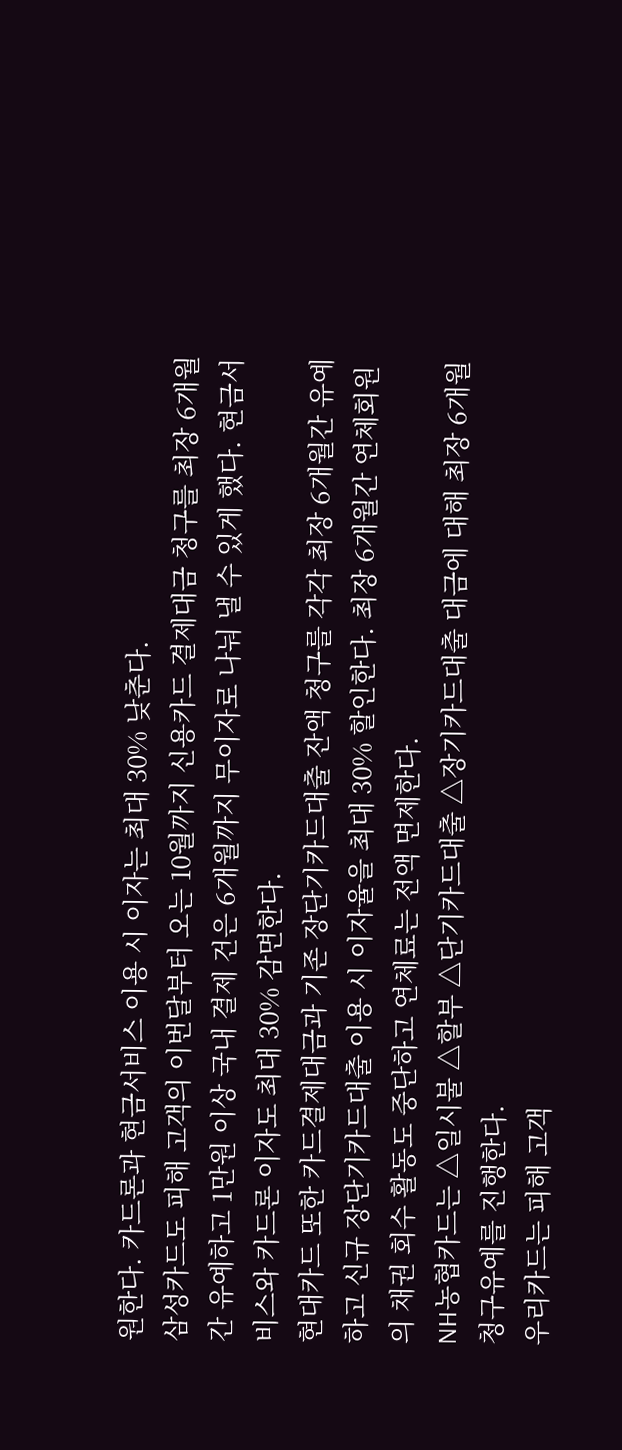원한다. 카드론과 현금서비스 이용 시 이자는 최대 30% 낮춘다.
삼성카드도 피해 고객의 이번달부터 오는 10월까지 신용카드 결제대금 청구를 최장 6개월간 유예하고 1만원 이상 국내 결제 건은 6개월까지 무이자로 나눠 낼 수 있게 했다. 현금서비스와 카드론 이자도 최대 30% 감면한다.
현대카드 또한 카드결제대금과 기존 장단기카드대출 잔액 청구를 각각 최장 6개월간 유예하고 신규 장단기카드대출 이용 시 이자율을 최대 30% 할인한다. 최장 6개월간 연체회원의 채권 회수 활동도 중단하고 연체료는 전액 면제한다.
NH농협카드는 △일시불 △할부 △단기카드대출 △장기카드대출 대금에 대해 최장 6개월 청구유예를 진행한다.
우리카드는 피해 고객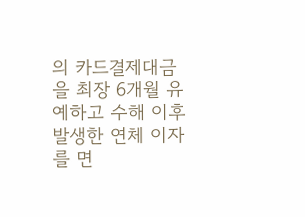의 카드결제대금을 최장 6개월 유예하고 수해 이후 발생한 연체 이자를 면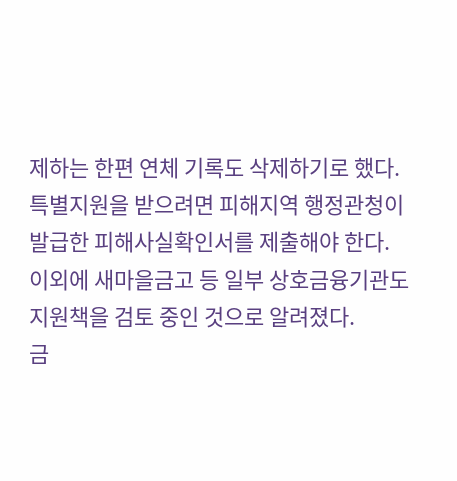제하는 한편 연체 기록도 삭제하기로 했다.
특별지원을 받으려면 피해지역 행정관청이 발급한 피해사실확인서를 제출해야 한다.
이외에 새마을금고 등 일부 상호금융기관도 지원책을 검토 중인 것으로 알려졌다.
금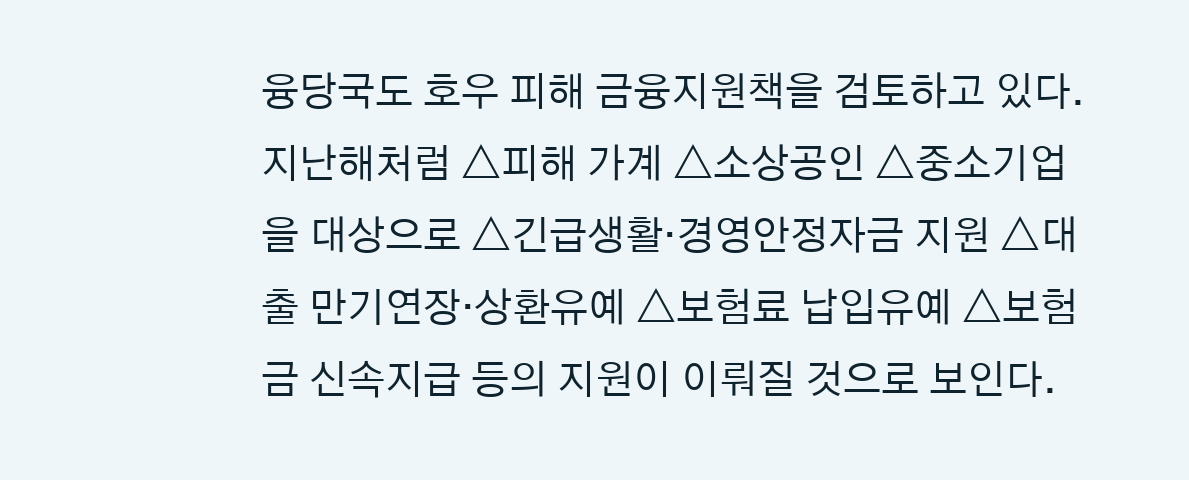융당국도 호우 피해 금융지원책을 검토하고 있다. 지난해처럼 △피해 가계 △소상공인 △중소기업을 대상으로 △긴급생활·경영안정자금 지원 △대출 만기연장·상환유예 △보험료 납입유예 △보험금 신속지급 등의 지원이 이뤄질 것으로 보인다.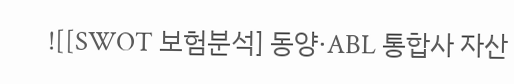![[SWOT 보험분석] 동양·ABL 통합사 자산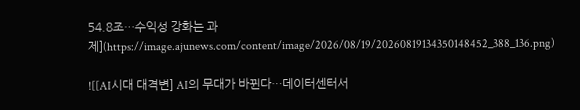54.8조…수익성 강화는 과제](https://image.ajunews.com/content/image/2026/08/19/20260819134350148452_388_136.png)

![[AI시대 대격변] AI의 무대가 바뀐다…데이터센터서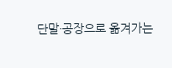단말·공장으로 옮겨가는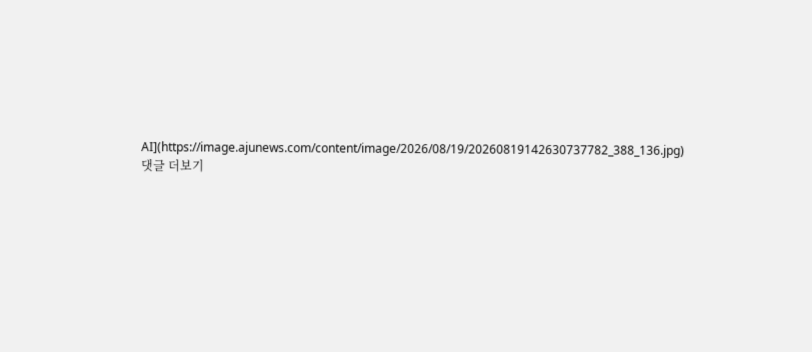AI](https://image.ajunews.com/content/image/2026/08/19/20260819142630737782_388_136.jpg)
댓글 더보기